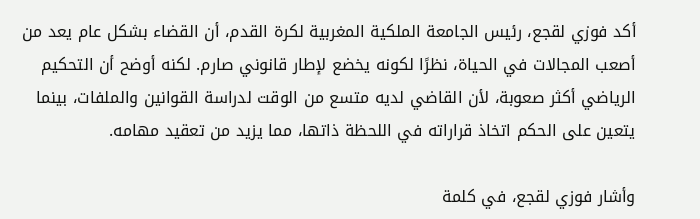أكد فوزي لقجع، رئيس الجامعة الملكية المغربية لكرة القدم، أن القضاء بشكل عام يعد من أصعب المجالات في الحياة، نظرًا لكونه يخضع لإطار قانوني صارم. لكنه أوضح أن التحكيم الرياضي أكثر صعوبة، لأن القاضي لديه متسع من الوقت لدراسة القوانين والملفات، بينما يتعين على الحكم اتخاذ قراراته في اللحظة ذاتها، مما يزيد من تعقيد مهامه.

وأشار فوزي لقجع، في كلمة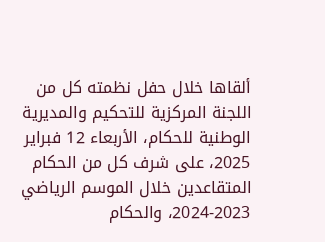ألقاها خلال حفل نظمته كل من اللجنة المركزية للتحكيم والمديرية الوطنية للحكام، الأربعاء 12 فبراير 2025، على شرف كل من الحكام المتقاعدين خلال الموسم الرياضي 2023-2024، والحكام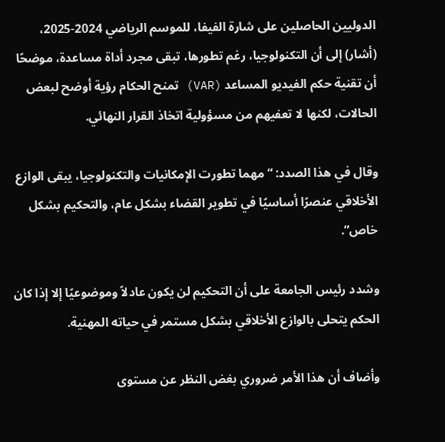الدوليين الحاصلين على شارة الفيفا، للموسم الرياضي 2024-2025، (أشار) إلى أن التكنولوجيا، رغم تطورها، تبقى مجرد أداة مساعدة، موضحًا أن تقنية حكم الفيديو المساعد (VAR) تمنح الحكام رؤية أوضح لبعض الحالات، لكنها لا تعفيهم من مسؤولية اتخاذ القرار النهائي.

وقال في هذا الصدد: “مهما تطورت الإمكانيات والتكنولوجيا، يبقى الوازع الأخلاقي عنصرًا أساسيًا في تطوير القضاء بشكل عام، والتحكيم بشكل خاص”.

وشدد رئيس الجامعة على أن التحكيم لن يكون عادلاً وموضوعيًا إلا إذا كان الحكم يتحلى بالوازع الأخلاقي بشكل مستمر في حياته المهنية.

وأضاف أن هذا الأمر ضروري بغض النظر عن مستوى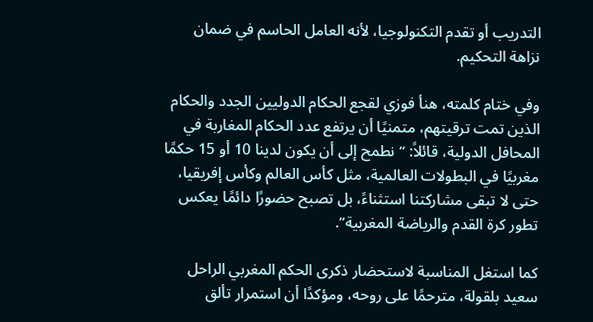التدريب أو تقدم التكنولوجيا، لأنه العامل الحاسم في ضمان نزاهة التحكيم.

وفي ختام كلمته، هنأ فوزي لقجع الحكام الدوليين الجدد والحكام الذين تمت ترقيتهم، متمنيًا أن يرتفع عدد الحكام المغاربة في المحافل الدولية، قائلاً: “نطمح إلى أن يكون لدينا 10 أو 15 حكمًا مغربيًا في البطولات العالمية، مثل كأس العالم وكأس إفريقيا، حتى لا تبقى مشاركتنا استثناءً، بل تصبح حضورًا دائمًا يعكس تطور كرة القدم والرياضة المغربية”.

كما استغل المناسبة لاستحضار ذكرى الحكم المغربي الراحل سعيد بلقولة، مترحمًا على روحه، ومؤكدًا أن استمرار تألق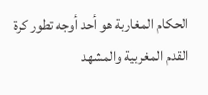الحكام المغاربة هو أحد أوجه تطور كرة القدم المغربية والمشهد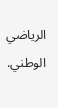الرياضي الوطني.